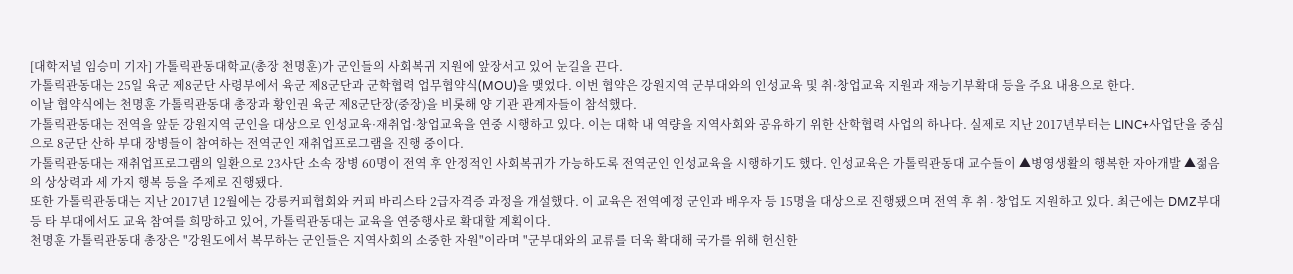[대학저널 임승미 기자] 가톨릭관동대학교(총장 천명훈)가 군인들의 사회복귀 지원에 앞장서고 있어 눈길을 끈다.
가톨릭관동대는 25일 육군 제8군단 사령부에서 육군 제8군단과 군학협력 업무협약식(MOU)을 맺었다. 이번 협약은 강원지역 군부대와의 인성교육 및 취·창업교육 지원과 재능기부확대 등을 주요 내용으로 한다.
이날 협약식에는 천명훈 가톨릭관동대 총장과 황인권 육군 제8군단장(중장)을 비롯해 양 기관 관계자들이 참석했다.
가톨릭관동대는 전역을 앞둔 강원지역 군인을 대상으로 인성교육·재취업·창업교육을 연중 시행하고 있다. 이는 대학 내 역량을 지역사회와 공유하기 위한 산학협력 사업의 하나다. 실제로 지난 2017년부터는 LINC+사업단을 중심으로 8군단 산하 부대 장병들이 참여하는 전역군인 재취업프로그램을 진행 중이다.
가톨릭관동대는 재취업프로그램의 일환으로 23사단 소속 장병 60명이 전역 후 안정적인 사회복귀가 가능하도록 전역군인 인성교육을 시행하기도 했다. 인성교육은 가톨릭관동대 교수들이 ▲병영생활의 행복한 자아개발 ▲젊음의 상상력과 세 가지 행복 등을 주제로 진행됐다.
또한 가톨릭관동대는 지난 2017년 12월에는 강릉커피협회와 커피 바리스타 2급자격증 과정을 개설했다. 이 교육은 전역예정 군인과 배우자 등 15명을 대상으로 진행됐으며 전역 후 취∙창업도 지원하고 있다. 최근에는 DMZ부대 등 타 부대에서도 교육 참여를 희망하고 있어, 가톨릭관동대는 교육을 연중행사로 확대할 계획이다.
천명훈 가톨릭관동대 총장은 "강원도에서 복무하는 군인들은 지역사회의 소중한 자원"이라며 "군부대와의 교류를 더욱 확대해 국가를 위해 헌신한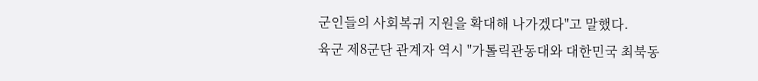군인들의 사회복귀 지원을 확대해 나가겠다"고 말했다.
육군 제8군단 관계자 역시 "가톨릭관동대와 대한민국 최북동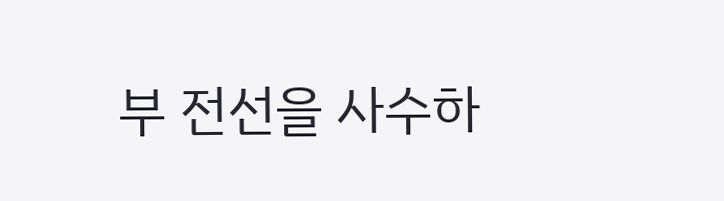부 전선을 사수하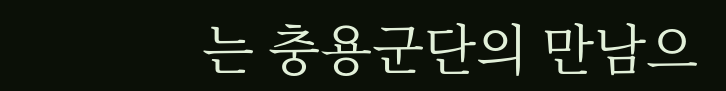는 충용군단의 만남으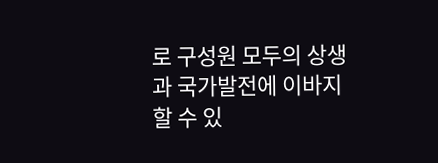로 구성원 모두의 상생과 국가발전에 이바지 할 수 있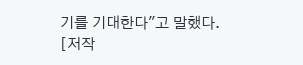기를 기대한다"고 말했다.
[저작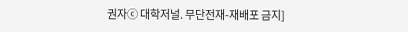권자ⓒ 대학저널. 무단전재-재배포 금지]